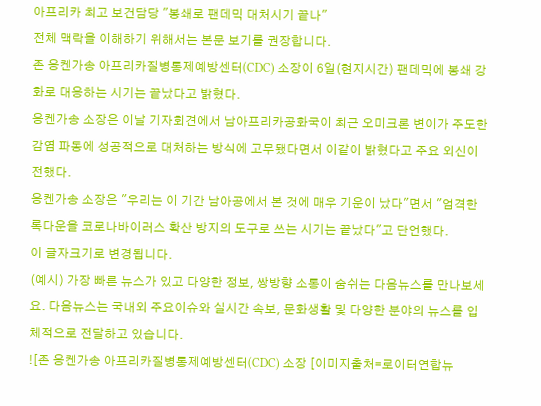아프리카 최고 보건담당 "봉쇄로 팬데믹 대처시기 끝나"
전체 맥락을 이해하기 위해서는 본문 보기를 권장합니다.
존 응켄가송 아프리카질병통제예방센터(CDC) 소장이 6일(현지시간) 팬데믹에 봉쇄 강화로 대응하는 시기는 끝났다고 밝혔다.
응켄가송 소장은 이날 기자회견에서 남아프리카공화국이 최근 오미크론 변이가 주도한 감염 파동에 성공적으로 대처하는 방식에 고무됐다면서 이같이 밝혔다고 주요 외신이 전했다.
응켄가송 소장은 "우리는 이 기간 남아공에서 본 것에 매우 기운이 났다"면서 "엄격한 록다운을 코로나바이러스 확산 방지의 도구로 쓰는 시기는 끝났다"고 단언했다.
이 글자크기로 변경됩니다.
(예시) 가장 빠른 뉴스가 있고 다양한 정보, 쌍방향 소통이 숨쉬는 다음뉴스를 만나보세요. 다음뉴스는 국내외 주요이슈와 실시간 속보, 문화생활 및 다양한 분야의 뉴스를 입체적으로 전달하고 있습니다.
![존 응켄가송 아프리카질병통제예방센터(CDC) 소장 [이미지출처=로이터연합뉴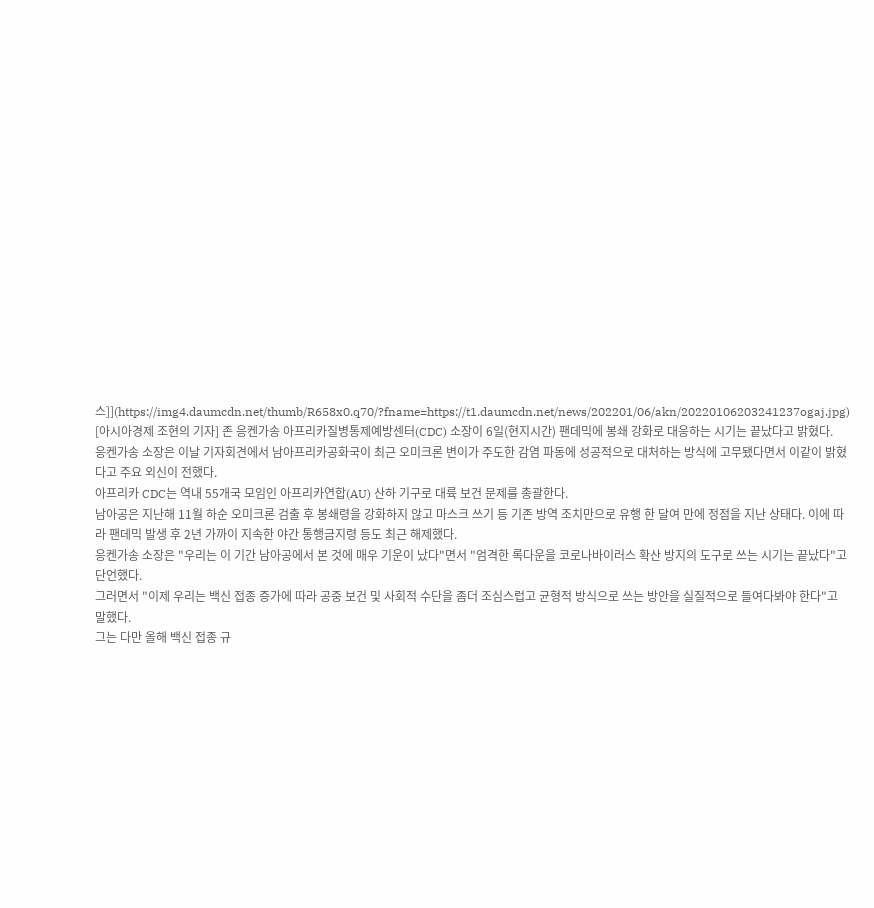스]](https://img4.daumcdn.net/thumb/R658x0.q70/?fname=https://t1.daumcdn.net/news/202201/06/akn/20220106203241237ogaj.jpg)
[아시아경제 조현의 기자] 존 응켄가송 아프리카질병통제예방센터(CDC) 소장이 6일(현지시간) 팬데믹에 봉쇄 강화로 대응하는 시기는 끝났다고 밝혔다.
응켄가송 소장은 이날 기자회견에서 남아프리카공화국이 최근 오미크론 변이가 주도한 감염 파동에 성공적으로 대처하는 방식에 고무됐다면서 이같이 밝혔다고 주요 외신이 전했다.
아프리카 CDC는 역내 55개국 모임인 아프리카연합(AU) 산하 기구로 대륙 보건 문제를 총괄한다.
남아공은 지난해 11월 하순 오미크론 검출 후 봉쇄령을 강화하지 않고 마스크 쓰기 등 기존 방역 조치만으로 유행 한 달여 만에 정점을 지난 상태다. 이에 따라 팬데믹 발생 후 2년 가까이 지속한 야간 통행금지령 등도 최근 해제했다.
응켄가송 소장은 "우리는 이 기간 남아공에서 본 것에 매우 기운이 났다"면서 "엄격한 록다운을 코로나바이러스 확산 방지의 도구로 쓰는 시기는 끝났다"고 단언했다.
그러면서 "이제 우리는 백신 접종 증가에 따라 공중 보건 및 사회적 수단을 좀더 조심스럽고 균형적 방식으로 쓰는 방안을 실질적으로 들여다봐야 한다"고 말했다.
그는 다만 올해 백신 접종 규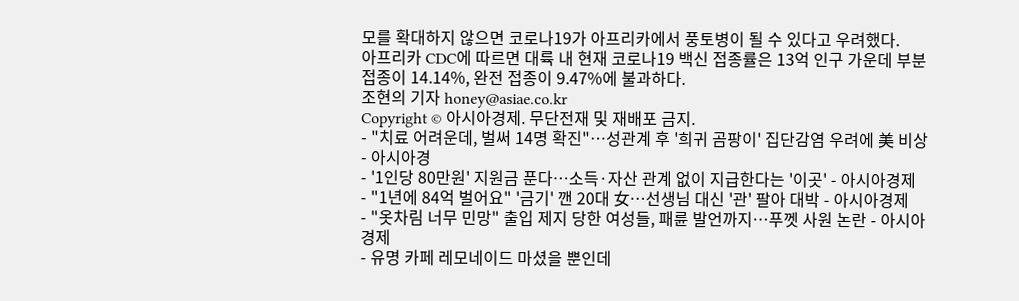모를 확대하지 않으면 코로나19가 아프리카에서 풍토병이 될 수 있다고 우려했다.
아프리카 CDC에 따르면 대륙 내 현재 코로나19 백신 접종률은 13억 인구 가운데 부분 접종이 14.14%, 완전 접종이 9.47%에 불과하다.
조현의 기자 honey@asiae.co.kr
Copyright © 아시아경제. 무단전재 및 재배포 금지.
- "치료 어려운데, 벌써 14명 확진"…성관계 후 '희귀 곰팡이' 집단감염 우려에 美 비상 - 아시아경
- '1인당 80만원' 지원금 푼다…소득·자산 관계 없이 지급한다는 '이곳' - 아시아경제
- "1년에 84억 벌어요" '금기' 깬 20대 女…선생님 대신 '관' 팔아 대박 - 아시아경제
- "옷차림 너무 민망" 출입 제지 당한 여성들, 패륜 발언까지…푸껫 사원 논란 - 아시아경제
- 유명 카페 레모네이드 마셨을 뿐인데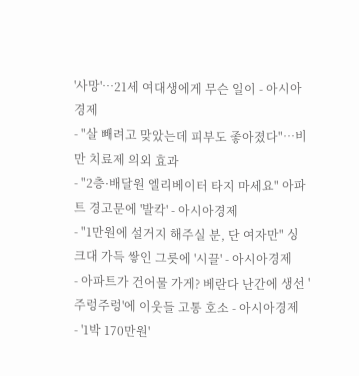'사망'…21세 여대생에게 무슨 일이 - 아시아경제
- "살 빼려고 맞았는데 피부도 좋아졌다"…비만 치료제 의외 효과
- "2층·배달원 엘리베이터 타지 마세요" 아파트 경고문에 '발칵' - 아시아경제
- "1만원에 설거지 해주실 분, 단 여자만" 싱크대 가득 쌓인 그릇에 '시끌' - 아시아경제
- 아파트가 건어물 가게? 베란다 난간에 생선 '주렁주렁'에 이웃들 고통 호소 - 아시아경제
- '1박 170만원'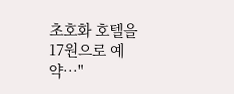초호화 호텔을 17원으로 예약…"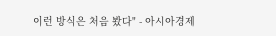이런 방식은 처음 봤다" - 아시아경제